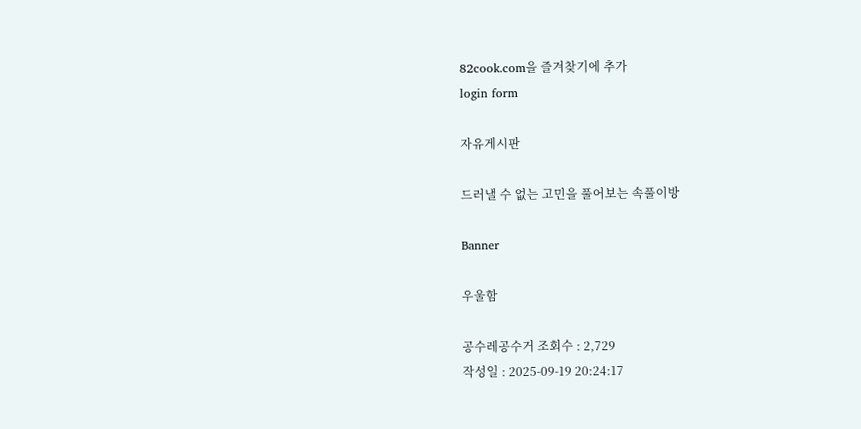82cook.com을 즐겨찾기에 추가
login form

자유게시판

드러낼 수 없는 고민을 풀어보는 속풀이방

Banner

우울함

공수레공수거 조회수 : 2,729
작성일 : 2025-09-19 20:24:17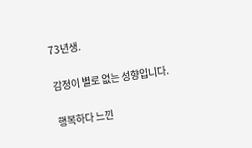73년생.

감정이 별로 없는 성향입니다.

행복하다 느낀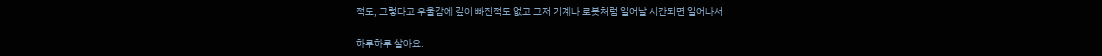적도, 그렇다고 우울감에 깊이 빠진적도 없고 그저 기계나 로봇처럼 일어날 시간되면 일어나서

하루하루 살아요.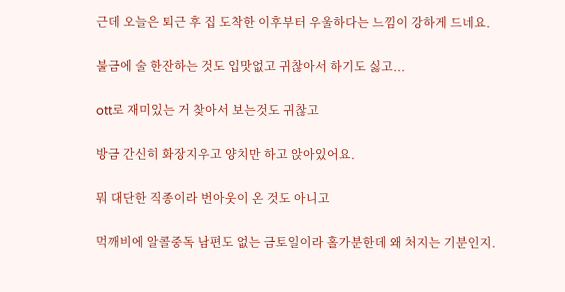근데 오늘은 퇴근 후 집 도착한 이후부터 우울하다는 느낌이 강하게 드네요.

불금에 술 한잔하는 것도 입맛없고 귀찮아서 하기도 싫고...

ott로 재미있는 거 찾아서 보는것도 귀찮고

방금 간신히 화장지우고 양치만 하고 앉아있어요.

뭐 대단한 직종이라 번아웃이 온 것도 아니고

먹깨비에 알콜중독 남편도 없는 금토일이라 홀가분한데 왜 처지는 기분인지.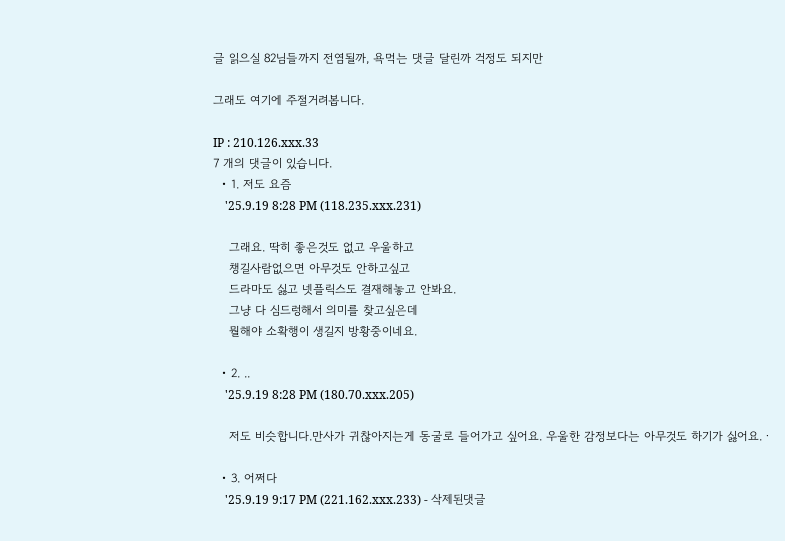글 읽으실 82님들까지 전염될까, 욕먹는 댓글 달린까 걱정도 되지만

그래도 여기에 주절거려봅니다.

IP : 210.126.xxx.33
7 개의 댓글이 있습니다.
  • 1. 저도 요즘
    '25.9.19 8:28 PM (118.235.xxx.231)

    그래요. 딱히 좋은것도 없고 우울하고
    챙길사람없으면 아무것도 안하고싶고
    드라마도 싫고 넷플릭스도 결재해놓고 안봐요.
    그냥 다 심드렁해서 의미를 찾고싶은데
    뭘해야 소확행이 생길지 방황중이네요.

  • 2. ..
    '25.9.19 8:28 PM (180.70.xxx.205)

    저도 비슷합니다.만사가 귀찮아지는게 동굴로 들어가고 싶어요. 우울한 감정보다는 아무것도 하기가 싫어요.ㆍ

  • 3. 어쩌다
    '25.9.19 9:17 PM (221.162.xxx.233) - 삭제된댓글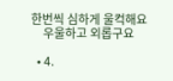한번씩 심하게 울컥해요
    우울하고 외롭구요

  • 4.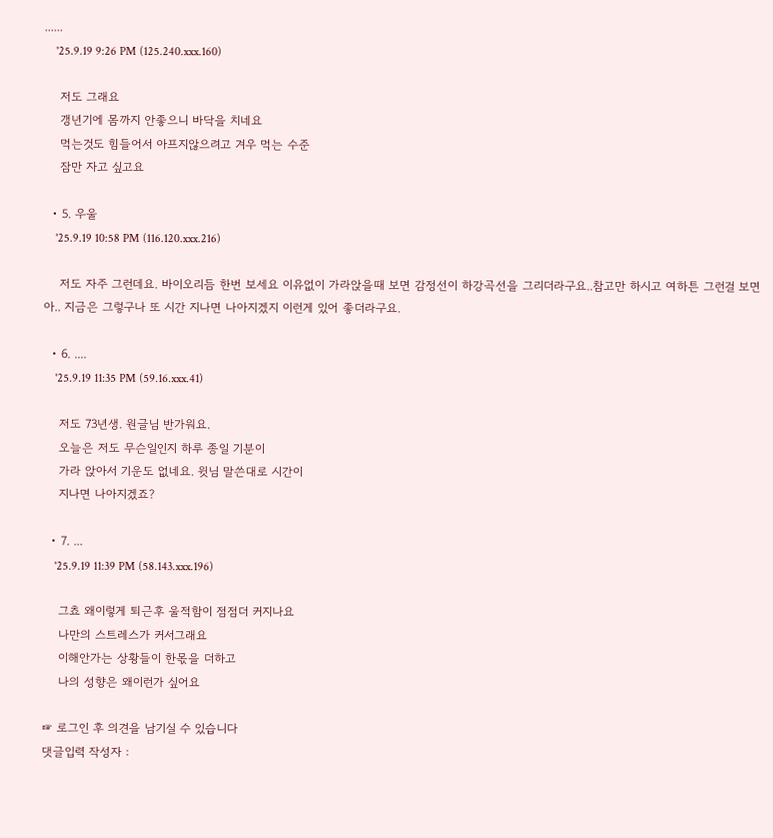......
    '25.9.19 9:26 PM (125.240.xxx.160)

    저도 그래요
    갱년기에 몸까지 안좋으니 바닥을 치네요
    먹는것도 힘들어서 아프지않으려고 겨우 먹는 수준
    잠만 자고 싶고요

  • 5. 우울
    '25.9.19 10:58 PM (116.120.xxx.216)

    저도 자주 그런데요. 바이오리듬 한번 보세요 이유없이 가라앉을때 보면 감정선이 하강곡선을 그리더라구요..참고만 하시고 여하튼 그런걸 보면 아.. 지금은 그렇구나 또 시간 지나면 나아지겠지 이런게 있어 좋더라구요.

  • 6. ....
    '25.9.19 11:35 PM (59.16.xxx.41)

    저도 73년생. 원글님 반가워요.
    오늘은 저도 무슨일인지 하루 종일 기분이
    가라 앉아서 기운도 없네요. 윗님 말쓴대로 시간이
    지나면 나아지겠죠?

  • 7. ...
    '25.9.19 11:39 PM (58.143.xxx.196)

    그쵸 왜이렇게 퇴근후 울적함이 점점더 커지나요
    나만의 스트레스가 커서그래요
    이해안가는 상황들이 한몫을 더하고
    나의 성향은 왜이런가 싶어요

☞ 로그인 후 의견을 남기실 수 있습니다
댓글입력 작성자 :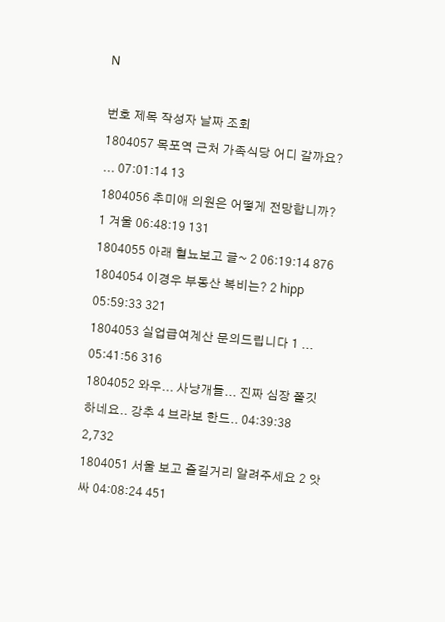N

번호 제목 작성자 날짜 조회
1804057 목포역 근처 가족식당 어디 갈까요? ... 07:01:14 13
1804056 추미애 의원은 어떻게 전망합니까? 1 겨울 06:48:19 131
1804055 아래 혈뇨보고 글~ 2 06:19:14 876
1804054 이경우 부동산 복비는? 2 hipp 05:59:33 321
1804053 실업급여계산 문의드립니다 1 ... 05:41:56 316
1804052 와우... 사냥개들... 진짜 심장 쫄깃하네요.. 강추 4 브라보 한드.. 04:39:38 2,732
1804051 서울 보고 즐길거리 알려주세요 2 앗싸 04:08:24 451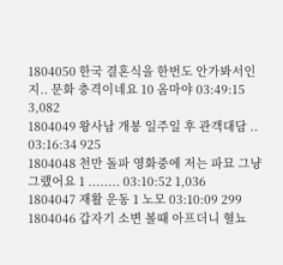1804050 한국 결혼식을 한번도 안가봐서인지.. 문화 충격이네요 10 옴마야 03:49:15 3,082
1804049 왕사남 개봉 일주일 후 관객대담 .. 03:16:34 925
1804048 천만 돌파 영화중에 저는 파묘 그냥 그랬어요 1 ........ 03:10:52 1,036
1804047 재활 운동 1 노모 03:10:09 299
1804046 갑자기 소변 볼때 아프더니 혈뇨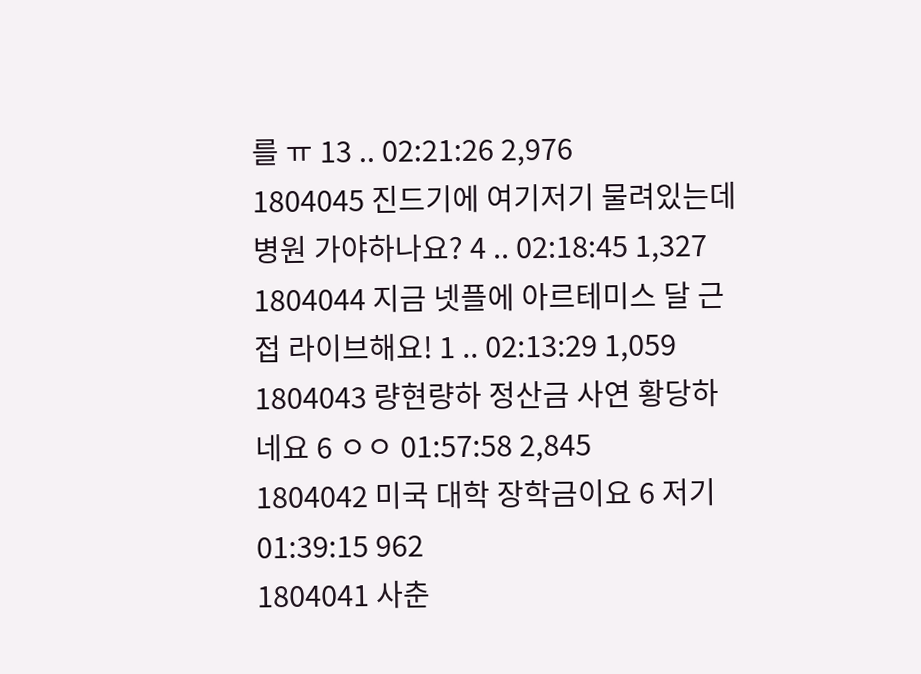를 ㅠ 13 .. 02:21:26 2,976
1804045 진드기에 여기저기 물려있는데 병원 가야하나요? 4 .. 02:18:45 1,327
1804044 지금 넷플에 아르테미스 달 근접 라이브해요! 1 .. 02:13:29 1,059
1804043 량현량하 정산금 사연 황당하네요 6 ㅇㅇ 01:57:58 2,845
1804042 미국 대학 장학금이요 6 저기 01:39:15 962
1804041 사춘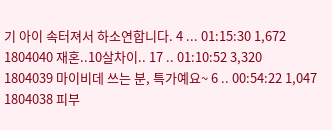기 아이 속터져서 하소연합니다. 4 ... 01:15:30 1,672
1804040 재혼..10살차이.. 17 .. 01:10:52 3,320
1804039 마이비데 쓰는 분, 특가예요~ 6 .. 00:54:22 1,047
1804038 피부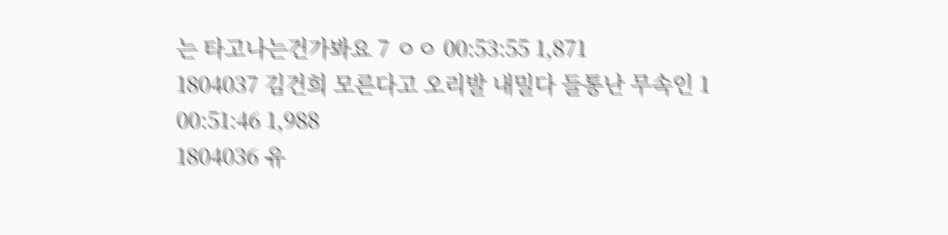는 타고나는건가봐요 7 ㅇㅇ 00:53:55 1,871
1804037 김건희 모른다고 오리발 내밀다 들통난 무속인 1 00:51:46 1,988
1804036 유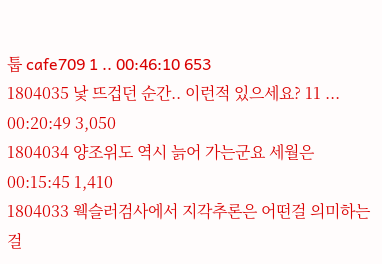툽 cafe709 1 .. 00:46:10 653
1804035 낯 뜨겁던 순간.. 이런적 있으세요? 11 ... 00:20:49 3,050
1804034 양조위도 역시 늙어 가는군요 세월은 00:15:45 1,410
1804033 웩슬러검사에서 지각추론은 어떤걸 의미하는걸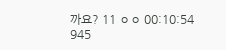까요? 11 ㅇㅇ 00:10:54 945